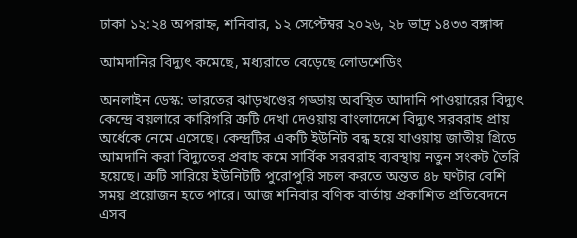ঢাকা ১২:২৪ অপরাহ্ন, শনিবার, ১২ সেপ্টেম্বর ২০২৬, ২৮ ভাদ্র ১৪৩৩ বঙ্গাব্দ

আমদানির বিদ্যুৎ কমেছে, মধ্যরাতে বেড়েছে লোডশেডিং

অনলাইন ডেস্ক: ভারতের ঝাড়খণ্ডের গড্ডায় অবস্থিত আদানি পাওয়ারের বিদ্যুৎ কেন্দ্রে বয়লারে কারিগরি ত্রুটি দেখা দেওয়ায় বাংলাদেশে বিদ্যুৎ সরবরাহ প্রায় অর্ধেকে নেমে এসেছে। কেন্দ্রটির একটি ইউনিট বন্ধ হয়ে যাওয়ায় জাতীয় গ্রিডে আমদানি করা বিদ্যুতের প্রবাহ কমে সার্বিক সরবরাহ ব্যবস্থায় নতুন সংকট তৈরি হয়েছে। ত্রুটি সারিয়ে ইউনিটটি পুরোপুরি সচল করতে অন্তত ৪৮ ঘণ্টার বেশি সময় প্রয়োজন হতে পারে। আজ শনিবার বণিক বার্তায় প্রকাশিত প্রতিবেদনে এসব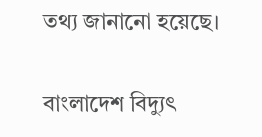তথ্য জানানো হয়েছে।

বাংলাদেশ বিদ্যুৎ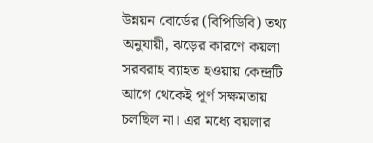উন্নয়ন বোর্ডের (বিপিডিবি) তথ্য অনুযায়ী, ঝড়ের কারণে কয়লা সরবরাহ ব্যাহত হওয়ায় কেন্দ্রটি আগে থেকেই পূর্ণ সক্ষমতায় চলছিল না। এর মধ্যে বয়লার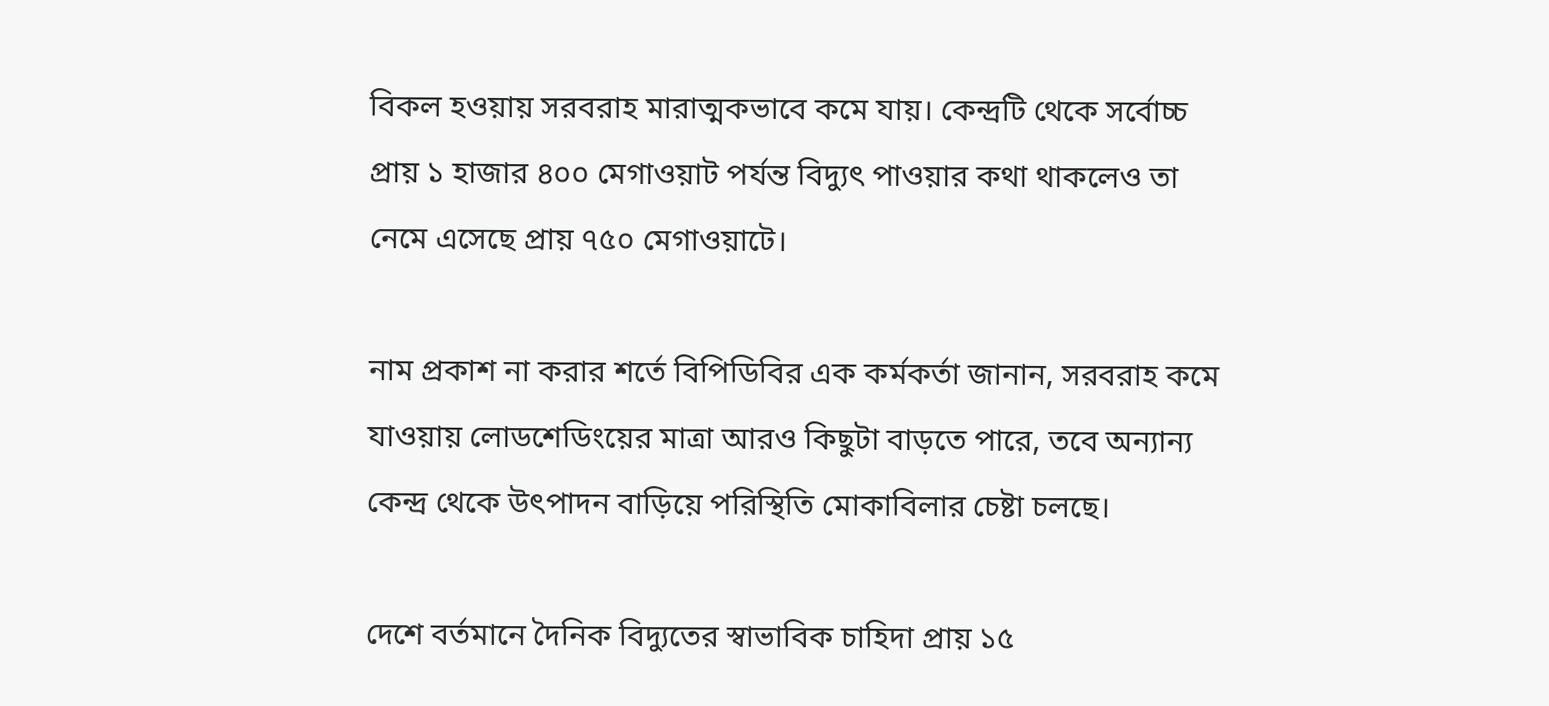বিকল হওয়ায় সরবরাহ মারাত্মকভাবে কমে যায়। কেন্দ্রটি থেকে সর্বোচ্চ প্রায় ১ হাজার ৪০০ মেগাওয়াট পর্যন্ত বিদ্যুৎ পাওয়ার কথা থাকলেও তা নেমে এসেছে প্রায় ৭৫০ মেগাওয়াটে।

নাম প্রকাশ না করার শর্তে বিপিডিবির এক কর্মকর্তা জানান, সরবরাহ কমে যাওয়ায় লোডশেডিংয়ের মাত্রা আরও কিছুটা বাড়তে পারে, তবে অন্যান্য কেন্দ্র থেকে উৎপাদন বাড়িয়ে পরিস্থিতি মোকাবিলার চেষ্টা চলছে।

দেশে বর্তমানে দৈনিক বিদ্যুতের স্বাভাবিক চাহিদা প্রায় ১৫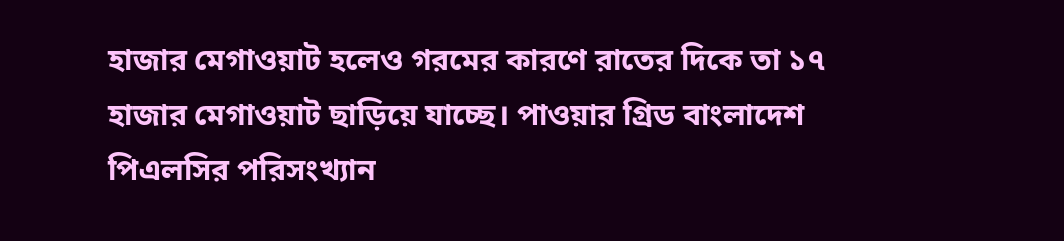হাজার মেগাওয়াট হলেও গরমের কারণে রাতের দিকে তা ১৭ হাজার মেগাওয়াট ছাড়িয়ে যাচ্ছে। পাওয়ার গ্রিড বাংলাদেশ পিএলসির পরিসংখ্যান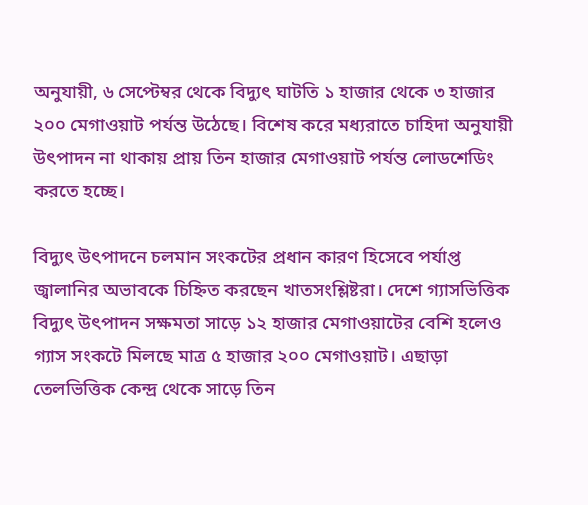অনুযায়ী, ৬ সেপ্টেম্বর থেকে বিদ্যুৎ ঘাটতি ১ হাজার থেকে ৩ হাজার ২০০ মেগাওয়াট পর্যন্ত উঠেছে। বিশেষ করে মধ্যরাতে চাহিদা অনুযায়ী উৎপাদন না থাকায় প্রায় তিন হাজার মেগাওয়াট পর্যন্ত লোডশেডিং করতে হচ্ছে।

বিদ্যুৎ উৎপাদনে চলমান সংকটের প্রধান কারণ হিসেবে পর্যাপ্ত জ্বালানির অভাবকে চিহ্নিত করছেন খাতসংশ্লিষ্টরা। দেশে গ্যাসভিত্তিক বিদ্যুৎ উৎপাদন সক্ষমতা সাড়ে ১২ হাজার মেগাওয়াটের বেশি হলেও গ্যাস সংকটে মিলছে মাত্র ৫ হাজার ২০০ মেগাওয়াট। এছাড়া তেলভিত্তিক কেন্দ্র থেকে সাড়ে তিন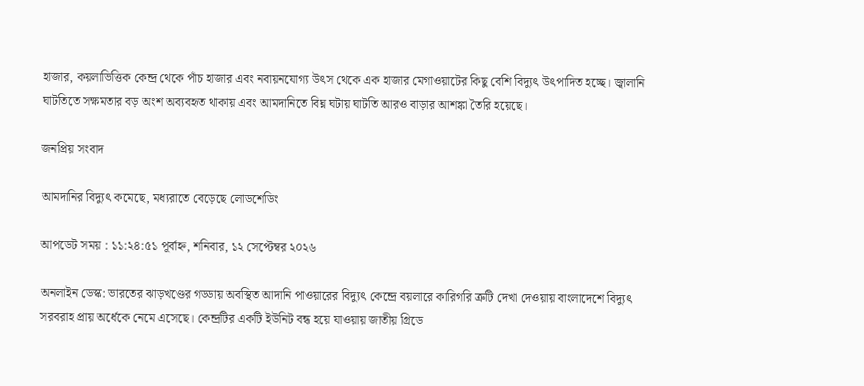হাজার, কয়লাভিত্তিক কেন্দ্র থেকে পাঁচ হাজার এবং নবায়নযোগ্য উৎস থেকে এক হাজার মেগাওয়াটের কিছু বেশি বিদ্যুৎ উৎপাদিত হচ্ছে। জ্বালানি ঘাটতিতে সক্ষমতার বড় অংশ অব্যবহৃত থাকায় এবং আমদানিতে বিঘ্ন ঘটায় ঘাটতি আরও বাড়ার আশঙ্কা তৈরি হয়েছে।

জনপ্রিয় সংবাদ

আমদানির বিদ্যুৎ কমেছে, মধ্যরাতে বেড়েছে লোডশেডিং

আপডেট সময় : ১১:২৪:৫১ পূর্বাহ্ন, শনিবার, ১২ সেপ্টেম্বর ২০২৬

অনলাইন ডেস্ক: ভারতের ঝাড়খণ্ডের গড্ডায় অবস্থিত আদানি পাওয়ারের বিদ্যুৎ কেন্দ্রে বয়লারে কারিগরি ত্রুটি দেখা দেওয়ায় বাংলাদেশে বিদ্যুৎ সরবরাহ প্রায় অর্ধেকে নেমে এসেছে। কেন্দ্রটির একটি ইউনিট বন্ধ হয়ে যাওয়ায় জাতীয় গ্রিডে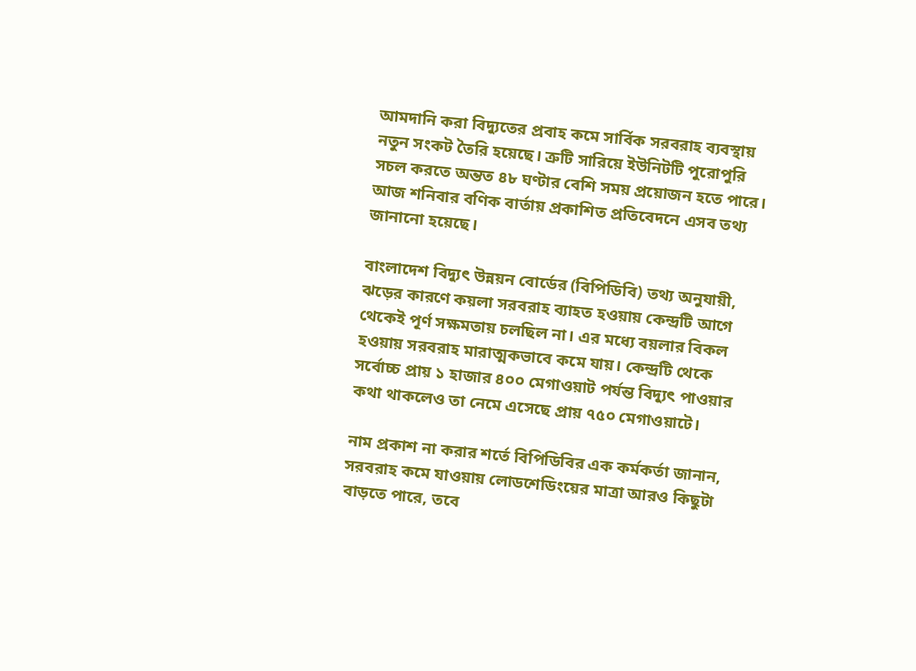আমদানি করা বিদ্যুতের প্রবাহ কমে সার্বিক সরবরাহ ব্যবস্থায় নতুন সংকট তৈরি হয়েছে। ত্রুটি সারিয়ে ইউনিটটি পুরোপুরি সচল করতে অন্তত ৪৮ ঘণ্টার বেশি সময় প্রয়োজন হতে পারে। আজ শনিবার বণিক বার্তায় প্রকাশিত প্রতিবেদনে এসব তথ্য জানানো হয়েছে।

বাংলাদেশ বিদ্যুৎ উন্নয়ন বোর্ডের (বিপিডিবি) তথ্য অনুযায়ী, ঝড়ের কারণে কয়লা সরবরাহ ব্যাহত হওয়ায় কেন্দ্রটি আগে থেকেই পূর্ণ সক্ষমতায় চলছিল না। এর মধ্যে বয়লার বিকল হওয়ায় সরবরাহ মারাত্মকভাবে কমে যায়। কেন্দ্রটি থেকে সর্বোচ্চ প্রায় ১ হাজার ৪০০ মেগাওয়াট পর্যন্ত বিদ্যুৎ পাওয়ার কথা থাকলেও তা নেমে এসেছে প্রায় ৭৫০ মেগাওয়াটে।

নাম প্রকাশ না করার শর্তে বিপিডিবির এক কর্মকর্তা জানান, সরবরাহ কমে যাওয়ায় লোডশেডিংয়ের মাত্রা আরও কিছুটা বাড়তে পারে, তবে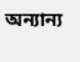অন্যান্য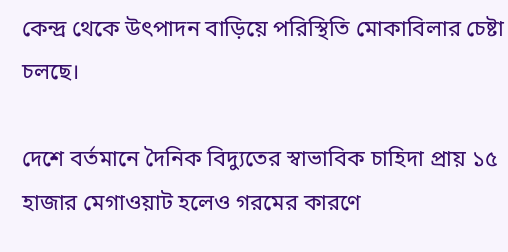কেন্দ্র থেকে উৎপাদন বাড়িয়ে পরিস্থিতি মোকাবিলার চেষ্টা চলছে।

দেশে বর্তমানে দৈনিক বিদ্যুতের স্বাভাবিক চাহিদা প্রায় ১৫ হাজার মেগাওয়াট হলেও গরমের কারণে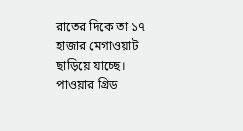রাতের দিকে তা ১৭ হাজার মেগাওয়াট ছাড়িয়ে যাচ্ছে। পাওয়ার গ্রিড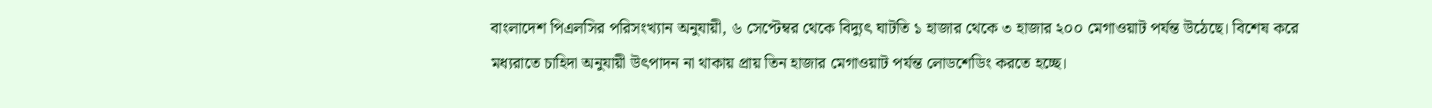বাংলাদেশ পিএলসির পরিসংখ্যান অনুযায়ী, ৬ সেপ্টেম্বর থেকে বিদ্যুৎ ঘাটতি ১ হাজার থেকে ৩ হাজার ২০০ মেগাওয়াট পর্যন্ত উঠেছে। বিশেষ করে মধ্যরাতে চাহিদা অনুযায়ী উৎপাদন না থাকায় প্রায় তিন হাজার মেগাওয়াট পর্যন্ত লোডশেডিং করতে হচ্ছে।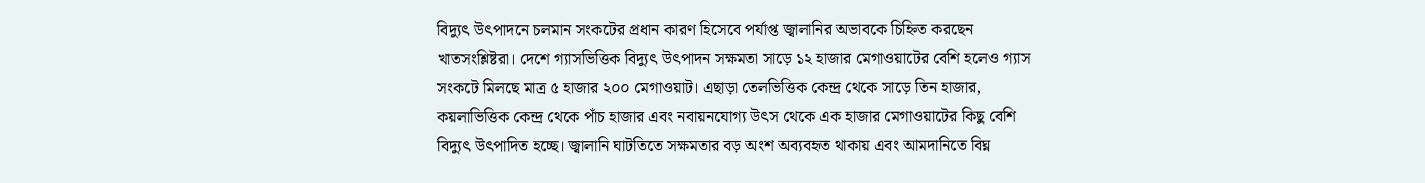বিদ্যুৎ উৎপাদনে চলমান সংকটের প্রধান কারণ হিসেবে পর্যাপ্ত জ্বালানির অভাবকে চিহ্নিত করছেন খাতসংশ্লিষ্টরা। দেশে গ্যাসভিত্তিক বিদ্যুৎ উৎপাদন সক্ষমতা সাড়ে ১২ হাজার মেগাওয়াটের বেশি হলেও গ্যাস সংকটে মিলছে মাত্র ৫ হাজার ২০০ মেগাওয়াট। এছাড়া তেলভিত্তিক কেন্দ্র থেকে সাড়ে তিন হাজার, কয়লাভিত্তিক কেন্দ্র থেকে পাঁচ হাজার এবং নবায়নযোগ্য উৎস থেকে এক হাজার মেগাওয়াটের কিছু বেশি বিদ্যুৎ উৎপাদিত হচ্ছে। জ্বালানি ঘাটতিতে সক্ষমতার বড় অংশ অব্যবহৃত থাকায় এবং আমদানিতে বিঘ্ন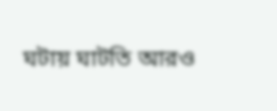ঘটায় ঘাটতি আরও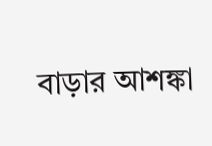বাড়ার আশঙ্কা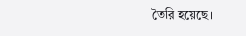তৈরি হয়েছে।